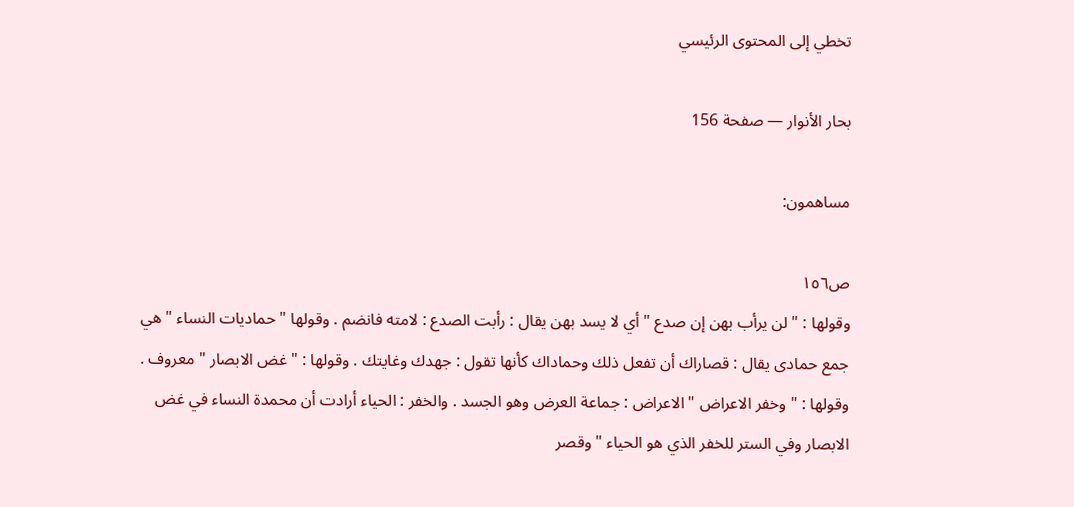تخطي إلى المحتوى الرئيسي

بحار الأنوار — صفحة 156

مساهمون:

ص١٥٦
وقولها : " لن يرأب بهن إن صدع " أي لا يسد بهن يقال : رأبت الصدع : لامته فانضم . وقولها " حماديات النساء " هي جمع حمادى يقال : قصاراك أن تفعل ذلك وحماداك كأنها تقول : جهدك وغايتك . وقولها : " غض الابصار " معروف . وقولها : " وخفر الاعراض " الاعراض : جماعة العرض وهو الجسد . والخفر : الحياء أرادت أن محمدة النساء في غض الابصار وفي الستر للخفر الذي هو الحياء " وقصر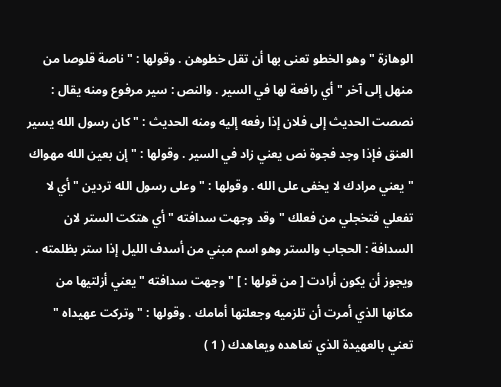الوهازة " وهو الخطو تعنى بها أن تقل خطوهن . وقولها : " ناصة قلوصا من منهل إلى آخر " أي رافعة لها في السير . والنص : سير مرفوع ومنه يقال : نصصت الحديث إلى فلان إذا رفعه إليه ومنه الحديث : " كان رسول الله يسير العنق فإذا وجد فجوة نص يعني زاد في السير . وقولها : " إن بعين الله مهواك " يعني مرادك لا يخفى على الله . وقولها : " وعلى رسول الله تردين " أي لا تفعلي فتخجلي من فعلك " وقد وجهت سدافته " أي هتكت الستر لان السدافة : الحجاب والستر وهو اسم مبني من أسدف الليل إذا ستر بظلمته . ويجوز أن يكون أرادت [ من قولها : ] " وجهت سدافته " يعني أزلتيها من مكانها الذي أمرت أن تلزميه وجعلتها أمامك . وقولها : " وتركت عهيداه " تعني بالعهيدة الذي تعاهده ويعاهدك ( 1 )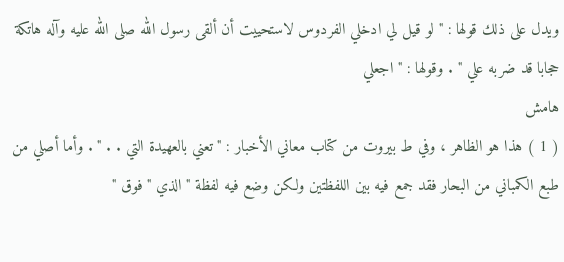ويدل على ذلك قولها : " لو قيل لي ادخلي الفردوس لاستحييت أن ألقى رسول الله صلى الله عليه وآله هاتكة حجابا قد ضربه علي " . وقولها : " اجعلي
هامش
( 1 ) هذا هو الظاهر ، وفي ط بيروت من كتاب معاني الأخبار : " تعني بالعهيدة التي . . " . وأما أصلي من طبع الكمباني من البحار فقد جمع فيه بين اللفظتين ولكن وضع فيه لفظة " الذي " فوق "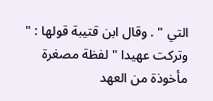التي " . وقال ابن قتيبة قولها : " وتركت عهيدا " لفظة مصغرة مأخوذة من العهد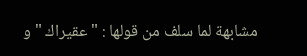مشابهة لما سلف من قولها : " عقيراك " و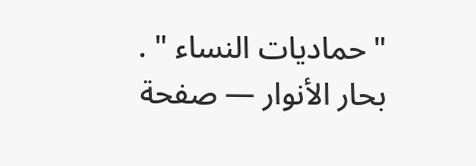" حماديات النساء " .
بحار الأنوار — صفحة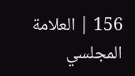156 | العلامة المجلسي